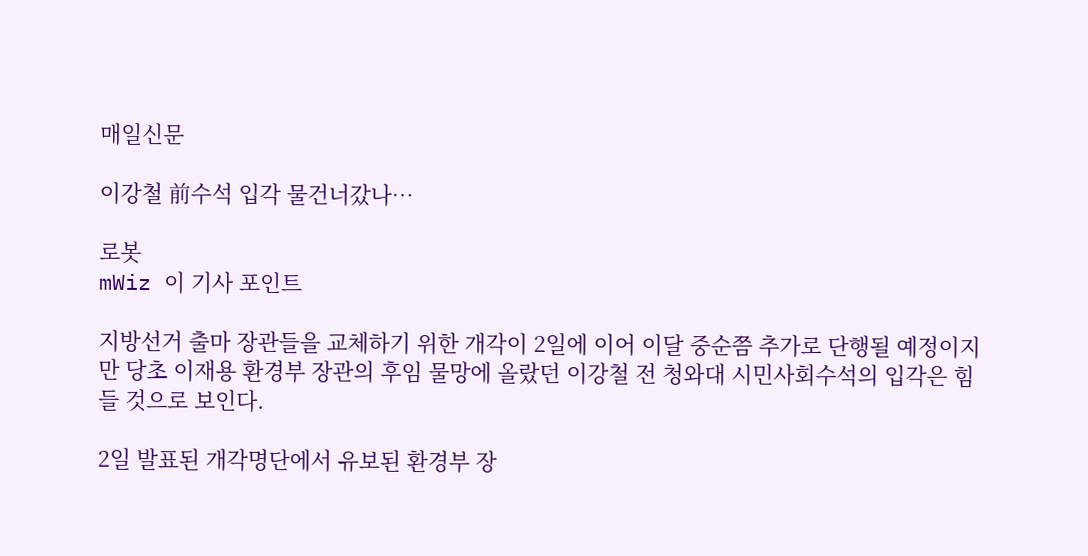매일신문

이강철 前수석 입각 물건너갔나…

로봇
mWiz 이 기사 포인트

지방선거 출마 장관들을 교체하기 위한 개각이 2일에 이어 이달 중순쯤 추가로 단행될 예정이지만 당초 이재용 환경부 장관의 후임 물망에 올랐던 이강철 전 청와대 시민사회수석의 입각은 힘들 것으로 보인다.

2일 발표된 개각명단에서 유보된 환경부 장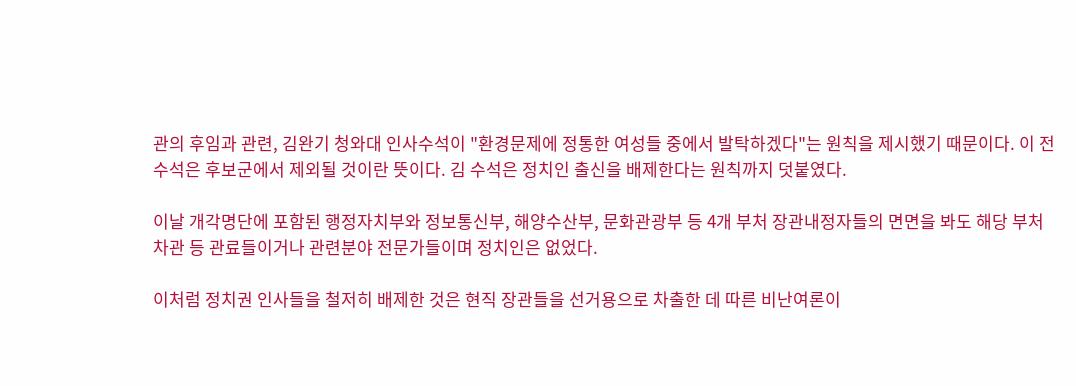관의 후임과 관련, 김완기 청와대 인사수석이 "환경문제에 정통한 여성들 중에서 발탁하겠다"는 원칙을 제시했기 때문이다. 이 전 수석은 후보군에서 제외될 것이란 뜻이다. 김 수석은 정치인 출신을 배제한다는 원칙까지 덧붙였다.

이날 개각명단에 포함된 행정자치부와 정보통신부, 해양수산부, 문화관광부 등 4개 부처 장관내정자들의 면면을 봐도 해당 부처 차관 등 관료들이거나 관련분야 전문가들이며 정치인은 없었다.

이처럼 정치권 인사들을 철저히 배제한 것은 현직 장관들을 선거용으로 차출한 데 따른 비난여론이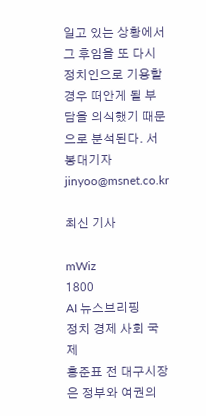일고 있는 상황에서 그 후임을 또 다시 정치인으로 기용할 경우 떠안게 될 부담을 의식했기 때문으로 분석된다. 서봉대기자 jinyoo@msnet.co.kr

최신 기사

mWiz
1800
AI 뉴스브리핑
정치 경제 사회 국제
홍준표 전 대구시장은 정부와 여권의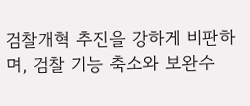검찰개혁 추진을 강하게 비판하며, 검찰 기능 축소와 보완수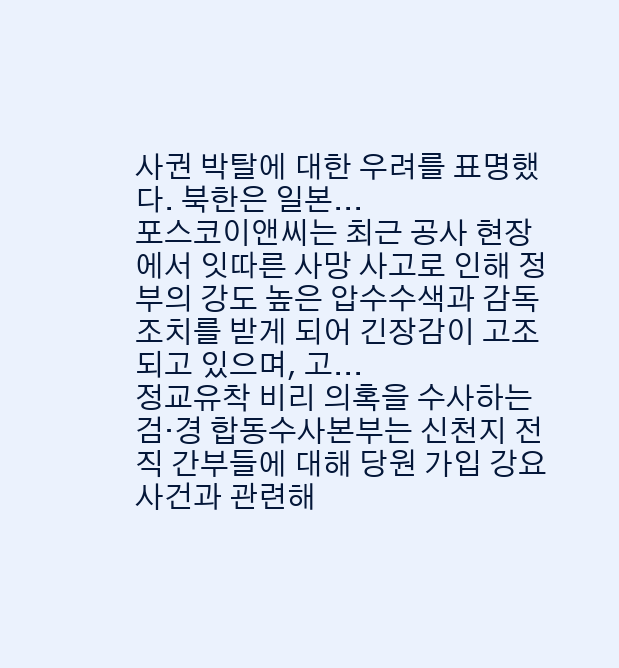사권 박탈에 대한 우려를 표명했다. 북한은 일본...
포스코이앤씨는 최근 공사 현장에서 잇따른 사망 사고로 인해 정부의 강도 높은 압수수색과 감독 조치를 받게 되어 긴장감이 고조되고 있으며, 고...
정교유착 비리 의혹을 수사하는 검·경 합동수사본부는 신천지 전직 간부들에 대해 당원 가입 강요 사건과 관련해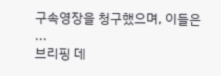구속영장을 청구했으며, 이들은 ...
브리핑 데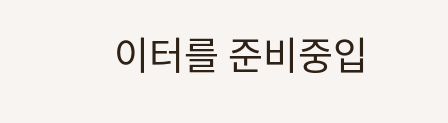이터를 준비중입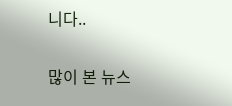니다..

많이 본 뉴스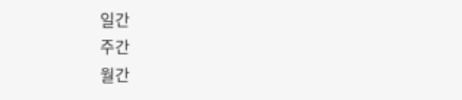일간
주간
월간